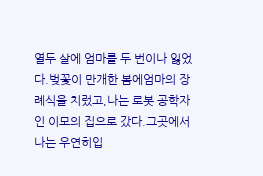열두 살에 엄마를 두 번이나 잃었다.벚꽃이 만개한 봄에엄마의 장례식을 치렀고,나는 로봇 공학자인 이모의 집으로 갔다.그곳에서 나는 우연히입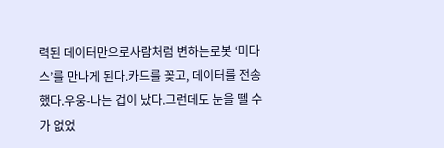력된 데이터만으로사람처럼 변하는로봇 ‘미다스’를 만나게 된다.카드를 꽂고, 데이터를 전송했다.우웅-나는 겁이 났다.그런데도 눈을 뗄 수가 없었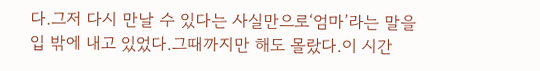다.그저 다시 만날 수 있다는 사실만으로‘엄마’라는 말을 입 밖에 내고 있었다.그때까지만 해도 몰랐다.이 시간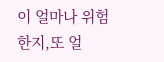이 얼마나 위험한지,또 얼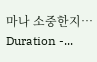마나 소중한지… Duration -...